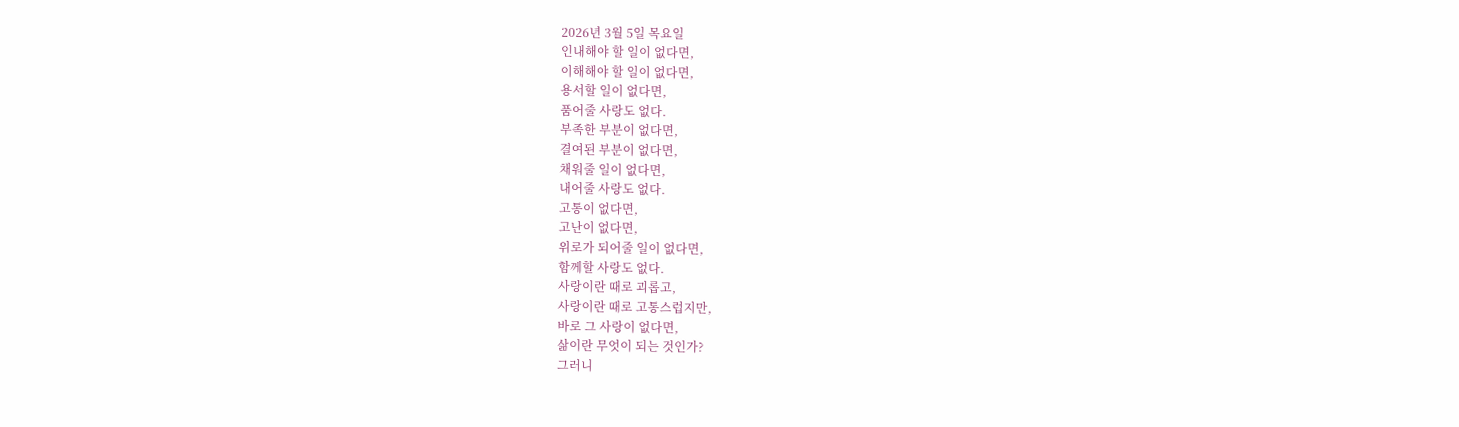2026년 3월 5일 목요일
인내해야 할 일이 없다면,
이해해야 할 일이 없다면,
용서할 일이 없다면,
품어줄 사랑도 없다.
부족한 부분이 없다면,
결여된 부분이 없다면,
채워줄 일이 없다면,
내어줄 사랑도 없다.
고통이 없다면,
고난이 없다면,
위로가 되어줄 일이 없다면,
함께할 사랑도 없다.
사랑이란 때로 괴롭고,
사랑이란 때로 고통스럽지만,
바로 그 사랑이 없다면,
삶이란 무엇이 되는 것인가?
그러니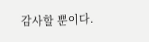감사할 뿐이다.